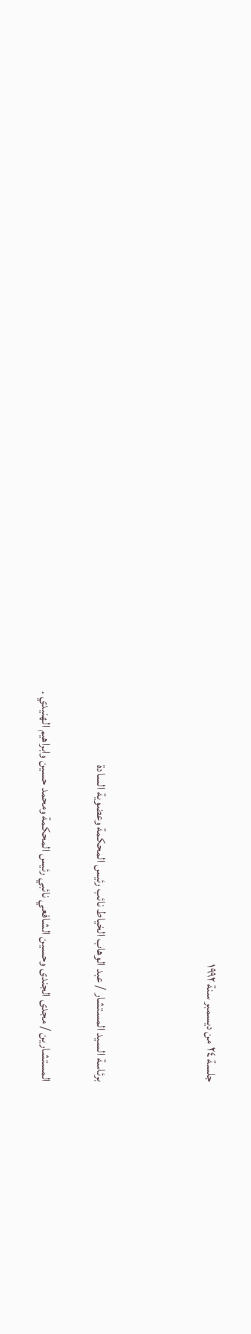جلسة ٢٤ من ديسمبر سنة ١٩٩٢



برئاسة السيد المستشار / عبد الوهاب الخياط نائب رئيس المحكمة وعضوية السادة

المستشارين / مجدى الجندى وحسين الشافعي نائبي رئيس المحكمة ومحمد حسين وابراهيم الهنيدي .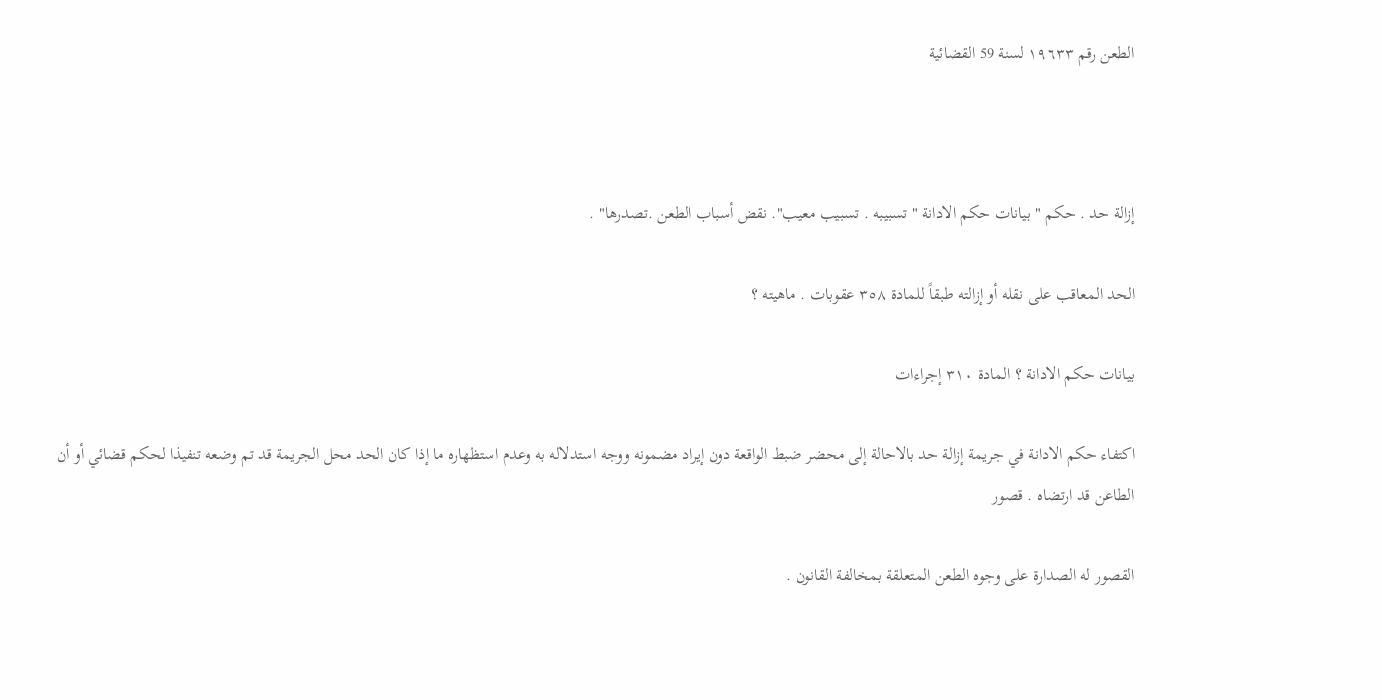الطعن رقم ١٩٦٣٣ لسنة 59 القضائية



إزالة حد . حكم " بيانات حكم الادانة " تسبيبه . تسبيب معيب". نقض أسباب الطعن .تصدرها" .

الحد المعاقب على نقله أو إزالته طبقاً للمادة ٣٥٨ عقوبات . ماهيته ؟

بيانات حكم الادانة ؟ المادة ٣١٠ إجراءات

اكتفاء حكم الادانة في جريمة إزالة حد بالاحالة إلى محضر ضبط الواقعة دون إيراد مضمونه ووجه استدلاله به وعدم استظهاره ما إذا كان الحد محل الجريمة قد تم وضعه تنفيذا لحكم قضائي أو أن الطاعن قد ارتضاه . قصور

القصور له الصدارة على وجوه الطعن المتعلقة بمخالفة القانون .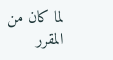لما كان من المقرر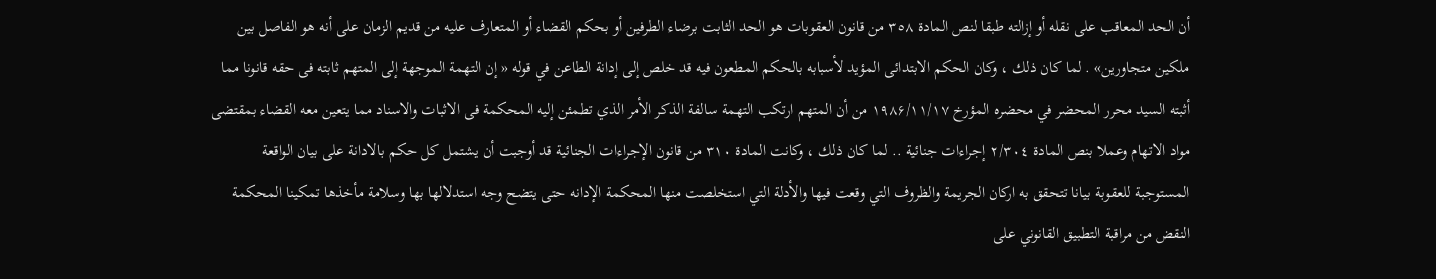أن الحد المعاقب على نقله أو إزالته طبقا لنص المادة ٣٥٨ من قانون العقوبات هو الحد الثابت برضاء الطرفين أو بحكم القضاء أو المتعارف عليه من قديم الزمان على أنه هو الفاصل بين ملكين متجاورين» . لما كان ذلك ، وكان الحكم الابتدائى المؤيد لأسبابه بالحكم المطعون فيه قد خلص إلى إدانة الطاعن في قوله « إن التهمة الموجهة إلى المتهم ثابته فى حقه قانونا مما أثبته السيد محرر المحضر في محضره المؤرخ ۱۹۸۶/۱۱/۱۷ من أن المتهم ارتكب التهمة سالفة الذكر الأمر الذي تطمئن إليه المحكمة فى الاثبات والاسناد مما يتعين معه القضاء بمقتضى مواد الاتهام وعملا بنص المادة ٢/٣٠٤ إجراءات جنائية .. لما كان ذلك ، وكانت المادة ۳۱۰ من قانون الإجراءات الجنائية قد أوجبت أن يشتمل كل حكم بالادانة على بيان الواقعة المستوجبة للعقوبة بيانا تتحقق به اركان الجريمة والظروف التي وقعت فيها والأدلة التي استخلصت منها المحكمة الإدانه حتى يتضح وجه استدلالها بها وسلامة مأخذها تمكينا المحكمة النقض من مراقبة التطبيق القانوني على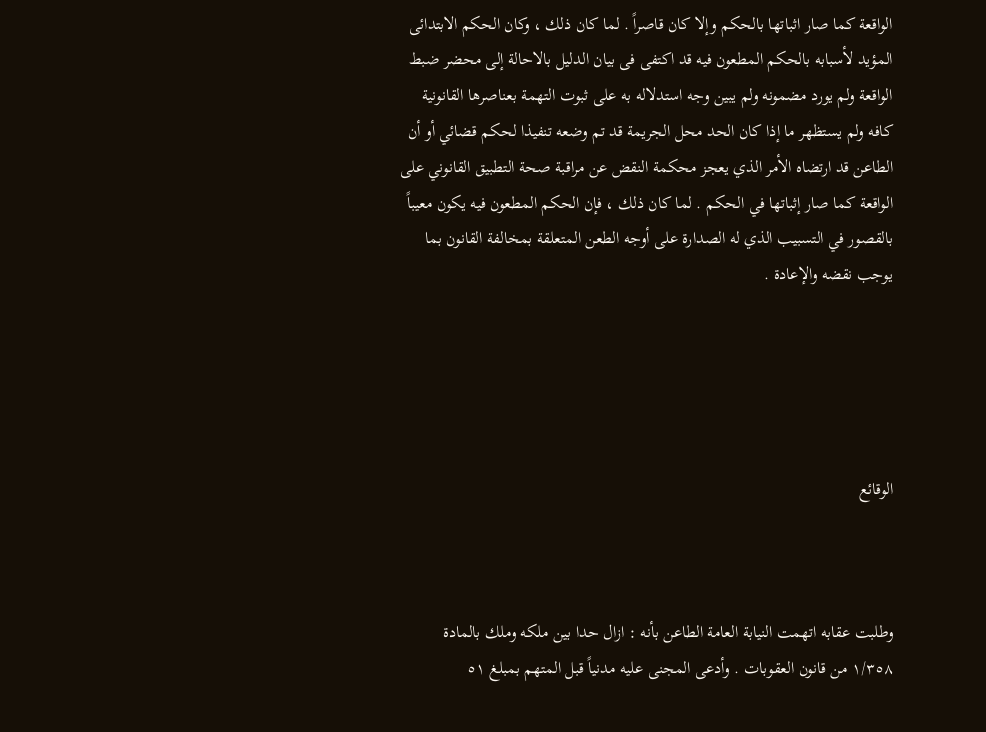الواقعة كما صار اثباتها بالحكم وإلا كان قاصراً . لما كان ذلك ، وكان الحكم الابتدائى المؤيد لأسبابه بالحكم المطعون فيه قد اكتفى فى بيان الدليل بالاحالة إلى محضر ضبط الواقعة ولم يورد مضمونه ولم يبين وجه استدلاله به على ثبوت التهمة بعناصرها القانونية كافه ولم يستظهر ما إذا كان الحد محل الجريمة قد تم وضعه تنفيذا لحكم قضائي أو أن الطاعن قد ارتضاه الأمر الذي يعجز محكمة النقض عن مراقبة صحة التطبيق القانوني على الواقعة كما صار إثباتها في الحكم . لما كان ذلك ، فإن الحكم المطعون فيه يكون معيباً بالقصور في التسبيب الذي له الصدارة على أوجه الطعن المتعلقة بمخالفة القانون بما يوجب نقضه والإعادة .





الوقائع



وطلبت عقابه اتهمت النيابة العامة الطاعن بأنه : ازال حدا بين ملكه وملك بالمادة ١/٣٥٨ من قانون العقوبات . وأدعى المجنى عليه مدنياً قبل المتهم بمبلغ ٥١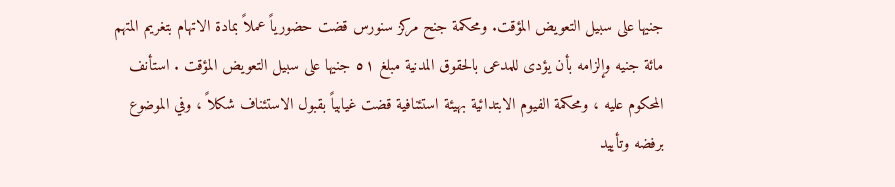جنيها على سبيل التعويض المؤقت. ومحكمة جنح مركز سنورس قضت حضورياً عملاً بمادة الاتهام بتغريم المتهم مائة جنيه وإلزامه بأن يؤدى للمدعى بالحقوق المدنية مبلغ ٥١ جنيها على سبيل التعويض المؤقت . استأنف المحكوم عليه ، ومحكمة الفيوم الابتدائية بهيئة استئنافية قضت غيابياً بقبول الاستئناف شكلاً ، وفي الموضوع برفضه وتأييد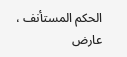الحكم المستأنف ، عارض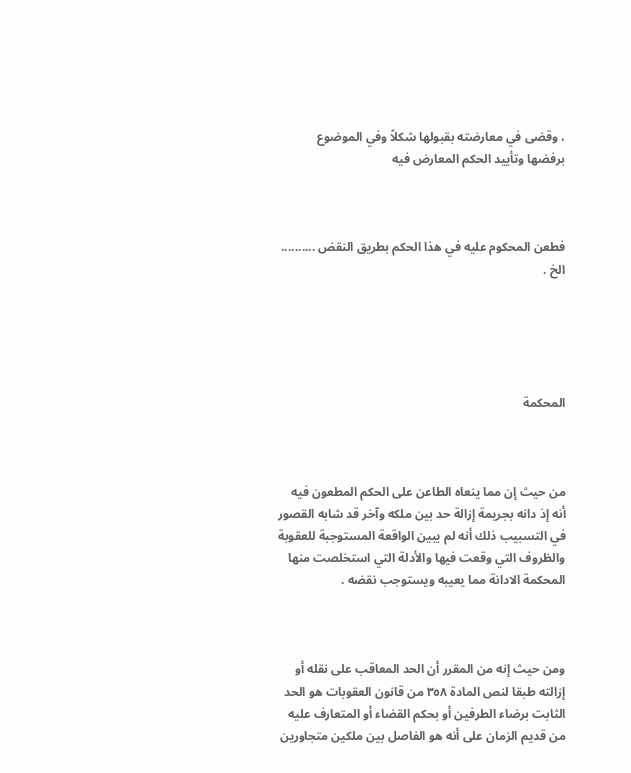، وقضى في معارضته بقبولها شكلاً وفي الموضوع برفضها وتأييد الحكم المعارض فيه



فطعن المحكوم عليه في هذا الحكم بطريق النقض .......... الخ .





المحكمة



من حيث إن مما ينعاه الطاعن على الحكم المطعون فيه أنه إذ دانه بجريمة إزالة حد بين ملكه وآخر قد شابه القصور في التسبيب ذلك أنه لم يبين الواقعة المستوجبة للعقوبة والظروف التي وقعت فيها والأدلة التي استخلصت منها المحكمة الادانة مما يعيبه ويستوجب نقضه .



ومن حيث إنه من المقرر أن الحد المعاقب على نقله أو إزالته طبقا لنص المادة ٣٥٨ من قانون العقوبات هو الحد الثابت برضاء الطرفين أو بحكم القضاء أو المتعارف عليه من قديم الزمان على أنه هو الفاصل بين ملكين متجاورين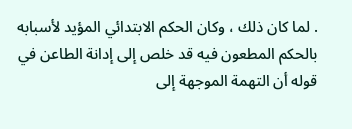. لما كان ذلك ، وكان الحكم الابتدائي المؤيد لأسبابه بالحكم المطعون فيه قد خلص إلى إدانة الطاعن في قوله أن التهمة الموجهة إلى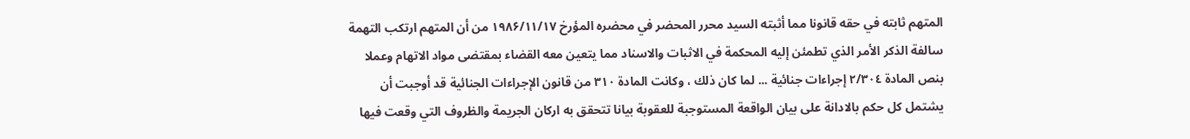المتهم ثابته في حقه قانونا مما أثبته السيد محرر المحضر في محضره المؤرخ ۱۹۸۶/۱۱/۱۷ من أن المتهم ارتكب التهمة سالفة الذكر الأمر الذي تطمئن إليه المحكمة في الاثبات والاسناد مما يتعين معه القضاء بمقتضى مواد الاتهام وعملا بنص المادة ٢/٣٠٤ إجراءات جنائية ... لما كان ذلك ، وكانت المادة ٣١٠ من قانون الإجراءات الجنائية قد أوجبت أن يشتمل كل حكم بالادانة على بيان الواقعة المستوجبة للعقوبة بيانا تتحقق به اركان الجريمة والظروف التي وقعت فيها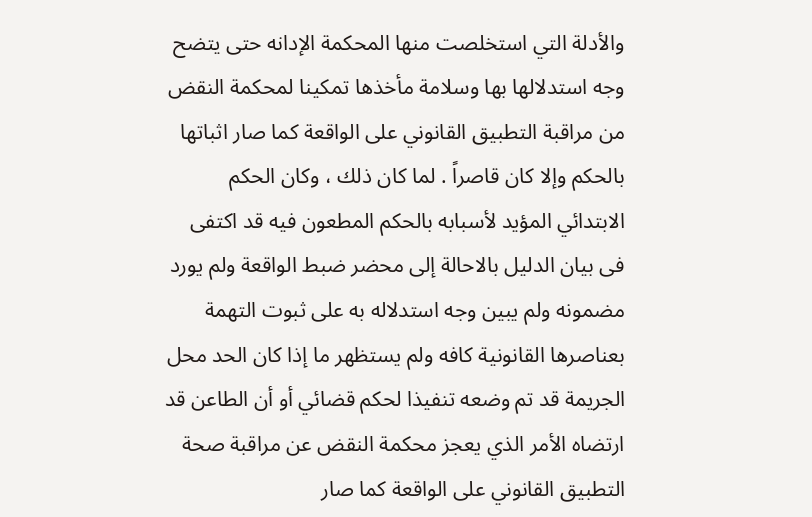والأدلة التي استخلصت منها المحكمة الإدانه حتى يتضح وجه استدلالها بها وسلامة مأخذها تمكينا لمحكمة النقض من مراقبة التطبيق القانوني على الواقعة كما صار اثباتها بالحكم وإلا كان قاصراً . لما كان ذلك ، وكان الحكم الابتدائي المؤيد لأسبابه بالحكم المطعون فيه قد اكتفى فى بيان الدليل بالاحالة إلى محضر ضبط الواقعة ولم يورد مضمونه ولم يبين وجه استدلاله به على ثبوت التهمة بعناصرها القانونية كافه ولم يستظهر ما إذا كان الحد محل الجريمة قد تم وضعه تنفيذا لحكم قضائي أو أن الطاعن قد ارتضاه الأمر الذي يعجز محكمة النقض عن مراقبة صحة التطبيق القانوني على الواقعة كما صار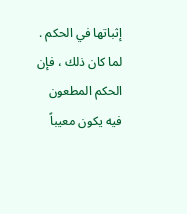إثباتها في الحكم . لما كان ذلك ، فإن الحكم المطعون فيه يكون معيباً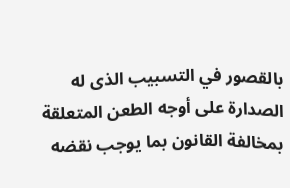بالقصور في التسبيب الذى له الصدارة على أوجه الطعن المتعلقة بمخالفة القانون بما يوجب نقضه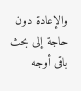والإعادة دون حاجة إلى بحث باقى أوجه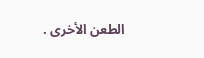الطعن الأخرى .